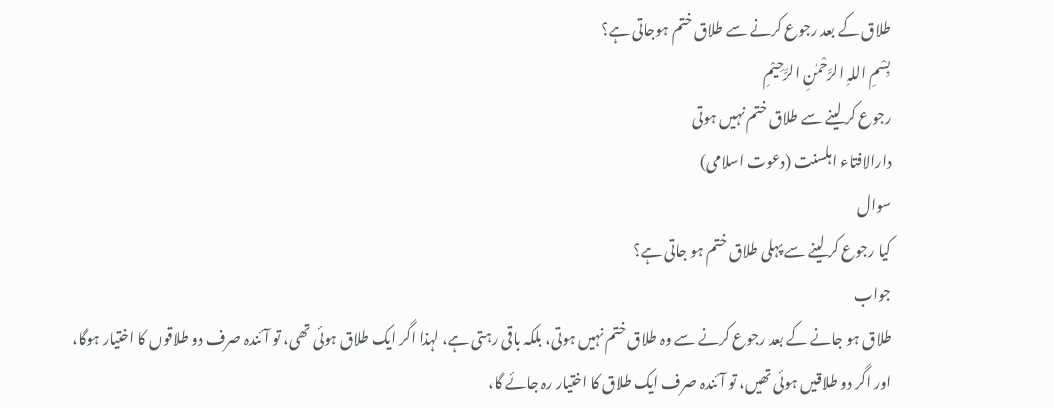طلاق کے بعد رجوع کرنے سے طلاق ختم ہوجاتی ہے؟
بِسْمِ اللہِ الرَّحْمٰنِ الرَّحِيْمِ
رجوع کر لینے سے طلاق ختم نہیں ہوتی
دارالافتاء اہلسنت (دعوت اسلامی)
سوال
کیا رجوع کر لینے سے پہلی طلاق ختم ہو جاتی ہے؟
جواب
طلاق ہو جانے کے بعد رجوع کرنے سے وہ طلاق ختم نہیں ہوتی، بلکہ باقی رہتی ہے، لہذا اگر ایک طلاق ہوئی تھی، تو آئندہ صرف دو طلاقوں کا اختیار ہوگا، اور اگر دو طلاقیں ہوئی تھیں، تو آئندہ صرف ایک طلاق کا اختیار رہ جائے گا،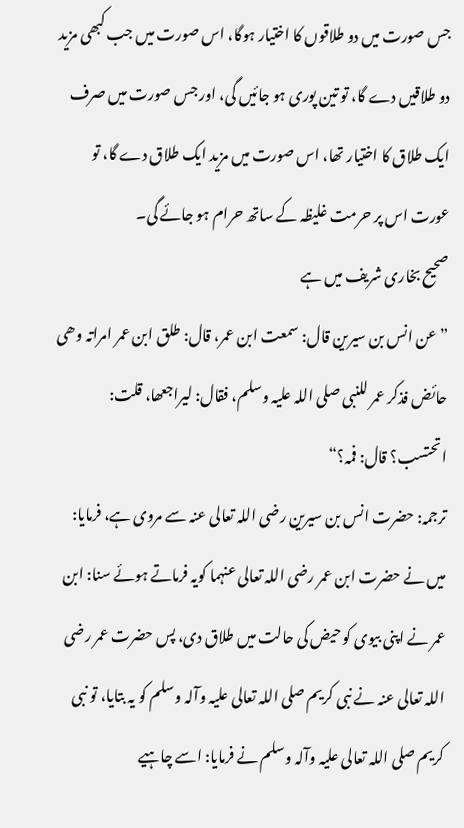جس صورت میں دو طلاقوں کا اختیار ہوگا، اس صورت میں جب کبھی مزید دو طلاقیں دے گا، تو تین پوری ہو جائیں گی، اور جس صورت میں صرف ایک طلاق کا اختیار تھا، اس صورت میں مزید ایک طلاق دے گا، تو عورت اس پر حرمت غلیظہ کے ساتھ حرام ہو جائے گی۔
صحیح بخاری شریف میں ہے
”عن انس بن سیرین قال: سمعت ابن عمر، قال: طلق ابن عمر امراتہ وھی حائض فذکر عمر للنبی صلی اللہ علیہ وسلم، فقال: لیراجعھا، قلت: اتحتسب؟ قال: فمہ؟“
ترجمہ: حضرت انس بن سیرین رضی اللہ تعالی عنہ سے مروی ہے، فرمایا: میں نے حضرت ابن عمر رضی اللہ تعالی عنہما کویہ فرماتے ہوئے سنا: ابن عمر نے اپنی بیوی کو حیض کی حالت میں طلاق دی، پس حضرت عمر رضی اللہ تعالی عنہ نے نبی کریم صلی اللہ تعالی علیہ وآلہ وسلم کو یہ بتایا، تو نبی کریم صلی اللہ تعالی علیہ وآلہ وسلم نے فرمایا: اسے چاہیے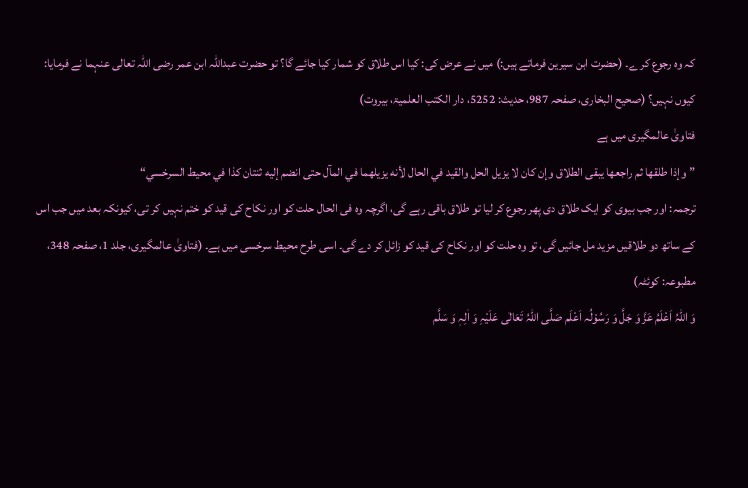کہ وہ رجوع کر ے۔ (حضرت ابن سیرین فرماتے ہیں:) میں نے عرض کی: کیا اس طلاق کو شمار کیا جائے گا؟ تو حضرت عبداللہ ابن عمر رضی اللہ تعالی عنہما نے فرمایا: کیوں نہیں؟ (صحیح البخاری، صفحہ 987، حدیث: 5252، دار الکتب العلمیۃ، بیروت)
فتاویٰ عالمگیری میں ہے
”وإذا طلقها ثم راجعها يبقى الطلاق وإن كان لا يزيل الحل والقيد في الحال لأنه يزيلهما في المآل حتى انضم إليه ثنتان كذا في محيط السرخسي“
ترجمہ: اور جب بیوی کو ایک طلاق دی پھر رجوع کر لیا تو طلاق باقی رہے گی، اگرچہ وہ فی الحال حلت کو اور نکاح کی قید کو ختم نہیں کر تی، کیونکہ بعد میں جب اس کے ساتھ دو طلاقیں مزید مل جائیں گی، تو وہ حلت کو اور نکاح کی قید کو زائل کر دے گی۔ اسی طرح محیط سرخسی میں ہے۔ (فتاویٰ عالمگیری، جلد 1، صفحہ 348، مطبوعہ: کوئٹہ)
وَ اللہُ اَعْلَمُ عَزَّ وَ جَلَّ وَ رَسُوْلُہ اَعْلَم صَلَّی اللہُ تَعَالٰی عَلَیْہِ وَ اٰلِہٖ وَ سَلَّم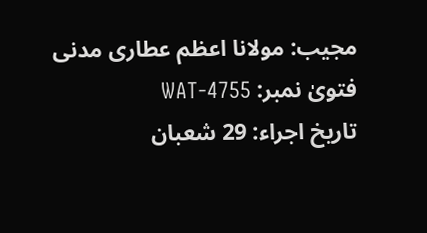مجیب: مولانا اعظم عطاری مدنی
فتویٰ نمبر: WAT-4755
تاریخ اجراء: 29 شعبان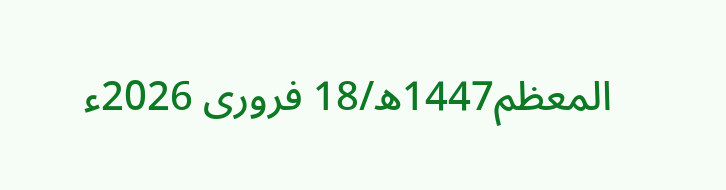المعظم1447ھ/18 فروری 2026ء